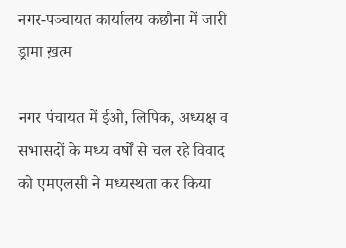नगर-पञ्चायत कार्यालय कछौना में जारी ड्रामा ख़त्म

नगर पंचायत में ईओ, लिपिक, अध्यक्ष व सभासदों के मध्य वर्षों से चल रहे विवाद को एमएलसी ने मध्यस्थता कर किया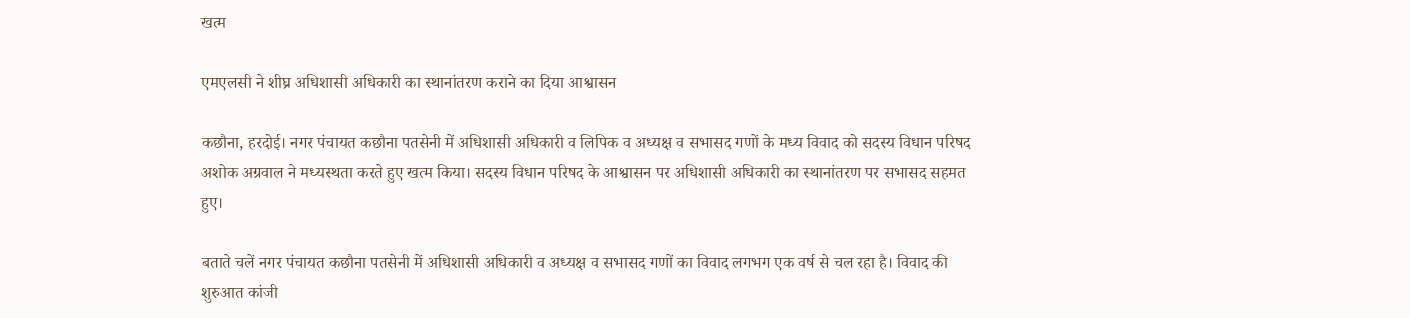खत्म

एमएलसी ने शीघ्र अधिशासी अधिकारी का स्थानांतरण कराने का दिया आश्वासन

कछौना, हरदोई। नगर पंचायत कछौना पतसेनी में अधिशासी अधिकारी व लिपिक व अध्यक्ष व सभासद गणों के मध्य विवाद को सदस्य विधान परिषद अशोक अग्रवाल ने मध्यस्थता करते हुए खत्म किया। सदस्य विधान परिषद के आश्वासन पर अधिशासी अधिकारी का स्थानांतरण पर सभासद सहमत हुए।

बताते चलें नगर पंचायत कछौना पतसेनी में अधिशासी अधिकारी व अध्यक्ष व सभासद गणों का विवाद लगभग एक वर्ष से चल रहा है। विवाद की शुरुआत कांजी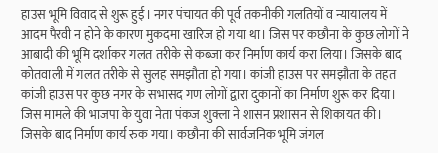हाउस भूमि विवाद से शुरू हुई। नगर पंचायत की पूर्व तकनीकी गलतियों व न्यायालय में आदम पैरवी न होने के कारण मुकदमा खारिज हो गया था। जिस पर कछौना के कुछ लोगों ने आबादी की भूमि दर्शाकर गलत तरीके से कब्जा कर निर्माण कार्य करा लिया। जिसके बाद कोतवाली में गलत तरीके से सुलह समझौता हो गया। कांजी हाउस पर समझौता के तहत कांजी हाउस पर कुछ नगर के सभासद गण लोगों द्वारा दुकानों का निर्माण शुरू कर दिया। जिस मामले की भाजपा के युवा नेता पंकज शुक्ला ने शासन प्रशासन से शिकायत की। जिसके बाद निर्माण कार्य रुक गया। कछौना की सार्वजनिक भूमि जंगल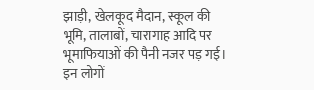झाड़ी, खेलकूद मैदान, स्कूल की भूमि, तालाबों, चारागाह आदि पर भूमाफियाओं की पैनी नजर पड़ गई। इन लोगों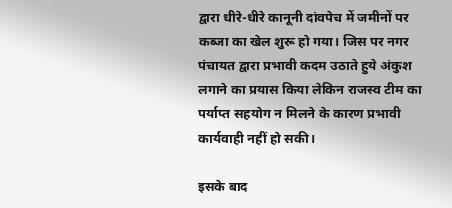द्वारा धीरे-धीरे कानूनी दांवपेच में जमीनों पर कब्जा का खेल शुरू हो गया। जिस पर नगर पंचायत द्वारा प्रभावी कदम उठाते हुये अंकुश लगाने का प्रयास किया लेकिन राजस्व टीम का पर्याप्त सहयोग न मिलने के कारण प्रभावी कार्यवाही नहीं हो सकी।

इसके बाद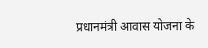प्रधानमंत्री आवास योजना के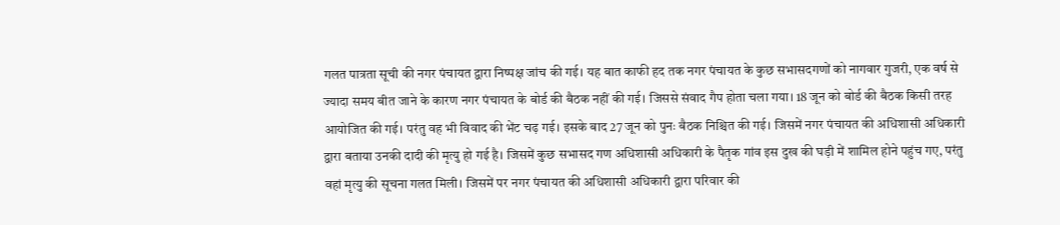गलत पात्रता सूची की नगर पंचायत द्वारा निष्पक्ष जांच की गई। यह बात काफी हद तक नगर पंचायत के कुछ सभासदगणों को नागवार गुजरी, एक वर्ष से ज्यादा समय बीत जाने के कारण नगर पंचायत के बोर्ड की बैठक नहीं की गई। जिससे संवाद गैप होता चला गया। 18 जून को बोर्ड की बैठक किसी तरह आयोजित की गई। परंतु वह भी विवाद की भेंट चढ़ गई। इसके बाद 27 जून को पुनः बैठक निश्चित की गई। जिसमें नगर पंचायत की अधिशासी अधिकारी द्वारा बताया उनकी दादी की मृत्यु हो गई है। जिसमें कुछ सभासद गण अधिशासी अधिकारी के पैतृक गांव इस दुख की घड़ी में शामिल होने पहुंच गए, परंतु वहां मृत्यु की सूचना गलत मिली। जिसमें पर नगर पंचायत की अधिशासी अधिकारी द्वारा परिवार की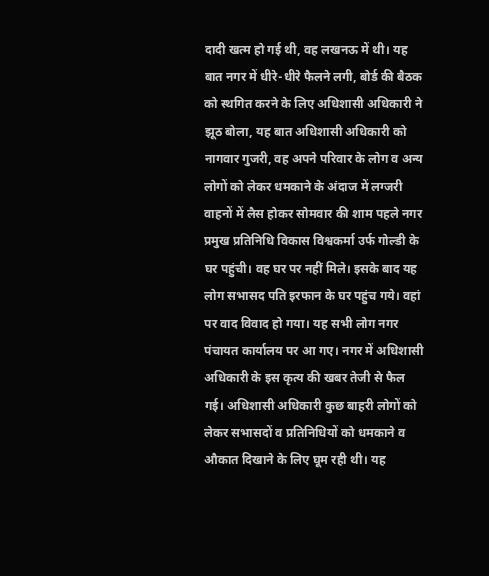दादी खत्म हो गई थी, वह लखनऊ में थी। यह बात नगर में धीरे-धीरे फैलने लगी, बोर्ड की बैठक को स्थगित करने के लिए अधिशासी अधिकारी ने झूठ बोला, यह बात अधिशासी अधिकारी को नागवार गुजरी, वह अपने परिवार के लोग व अन्य लोगों को लेकर धमकाने के अंदाज में लग्जरी वाहनों में लैस होकर सोमवार की शाम पहले नगर प्रमुख प्रतिनिधि विकास विश्वकर्मा उर्फ गोल्डी के घर पहुंची। वह घर पर नहीं मिले। इसके बाद यह लोग सभासद पति इरफान के घर पहुंच गये। वहां पर वाद विवाद हो गया। यह सभी लोग नगर पंचायत कार्यालय पर आ गए। नगर में अधिशासी अधिकारी के इस कृत्य की खबर तेजी से फैल गई। अधिशासी अधिकारी कुछ बाहरी लोगों को लेकर सभासदों व प्रतिनिधियों को धमकाने व औकात दिखाने के लिए घूम रही थी। यह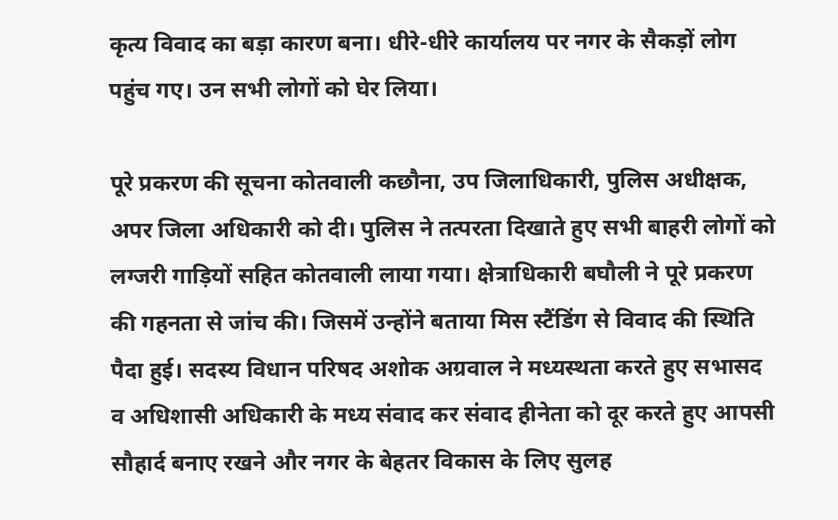कृत्य विवाद का बड़ा कारण बना। धीरे-धीरे कार्यालय पर नगर के सैकड़ों लोग पहुंच गए। उन सभी लोगों को घेर लिया।

पूरे प्रकरण की सूचना कोतवाली कछौना, उप जिलाधिकारी, पुलिस अधीक्षक, अपर जिला अधिकारी को दी। पुलिस ने तत्परता दिखाते हुए सभी बाहरी लोगों को लग्जरी गाड़ियों सहित कोतवाली लाया गया। क्षेत्राधिकारी बघौली ने पूरे प्रकरण की गहनता से जांच की। जिसमें उन्होंने बताया मिस स्टैंडिंग से विवाद की स्थिति पैदा हुई। सदस्य विधान परिषद अशोक अग्रवाल ने मध्यस्थता करते हुए सभासद व अधिशासी अधिकारी के मध्य संवाद कर संवाद हीनेता को दूर करते हुए आपसी सौहार्द बनाए रखने और नगर के बेहतर विकास के लिए सुलह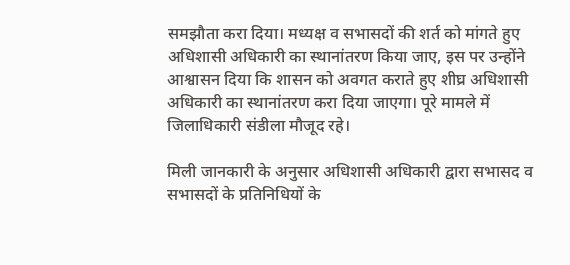समझौता करा दिया। मध्यक्ष व सभासदों की शर्त को मांगते हुए अधिशासी अधिकारी का स्थानांतरण किया जाए, इस पर उन्होंने आश्वासन दिया कि शासन को अवगत कराते हुए शीघ्र अधिशासी अधिकारी का स्थानांतरण करा दिया जाएगा। पूरे मामले में जिलाधिकारी संडीला मौजूद रहे।

मिली जानकारी के अनुसार अधिशासी अधिकारी द्वारा सभासद व सभासदों के प्रतिनिधियों के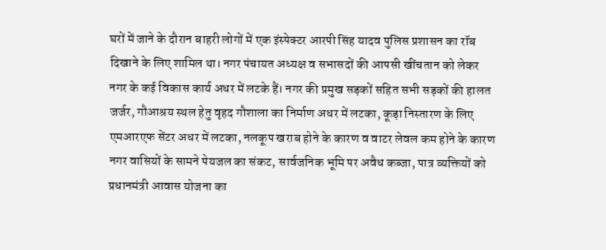घरों में जाने के दौरान बाहरी लोगों में एक इंस्पेक्टर आरपी सिंह यादव पुलिस प्रशासन का रॉब दिखाने के लिए शामिल था। नगर पंचायत अध्यक्ष व सभासदों की आपसी खींचतान को लेकर नगर के कई विकास कार्य अधर में लटके हैं। नगर की प्रमुख सड़कों सहित सभी सड़कों की हालत जर्जर, गौआश्रय स्थल हेतु वृहद गौशाला का निर्माण अधर में लटका, कूड़ा निस्तारण के लिए एमआरएफ सेंटर अधर में लटका, नलकूप खराब होने के कारण व वाटर लेवल कम होने के कारण नगर वासियों के सामने पेयजल का संकट, सार्वजनिक भूमि पर अवैध कब्जा, पात्र व्यक्तियों को प्रधानमंत्री आवास योजना का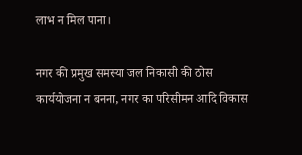लाभ न मिल पाना।

नगर की प्रमुख समस्या जल निकासी की ठोस कार्ययोजना न बनना, नगर का परिसीमन आदि विकास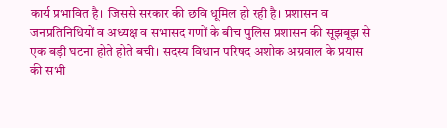कार्य प्रभावित है। जिससे सरकार की छवि धूमिल हो रही है। प्रशासन व जनप्रतिनिधियों व अध्यक्ष व सभासद गणों के बीच पुलिस प्रशासन की सूझबूझ से एक बड़ी घटना होते होते बची। सदस्य विधान परिषद अशोक अग्रवाल के प्रयास की सभी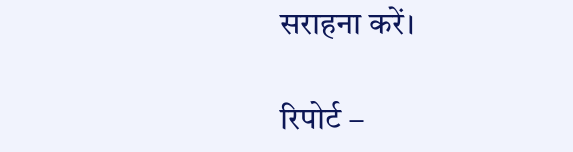सराहना करें।

रिपोर्ट –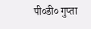पी०डी० गुप्ता